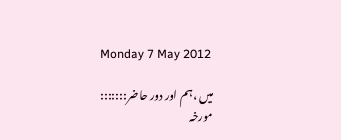Monday 7 May 2012

میں ،ہم اور دور حاضر::::::: مورخہ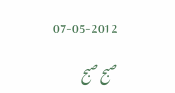07-05-2012

صبح صبح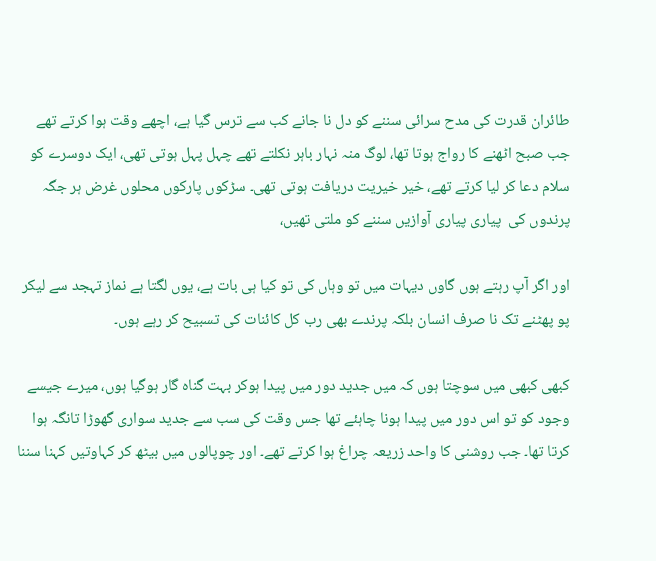طائران قدرت کی مدح سرائی سننے کو دل نا جانے کب سے ترس گیا ہے، اچھے وقت ہوا کرتے تھے جب صبح اٹھنے کا رواج ہوتا تھا، لوگ منہ نہار باہر نکلتے تھے چہل پہل ہوتی تھی، ایک دوسرے کو سلام دعا کر لیا کرتے تھے، خیر خیریت دریافت ہوتی تھی۔ سڑکوں پارکوں محلوں غرض ہر جگہ پرندوں کی  پیاری پیاری آوازیں سننے کو ملتی تھیں،

اور اگر آپ رہتے ہوں گاوں دیہات میں تو وہاں کی تو کیا ہی بات ہے، یوں لگتا ہے نماز تہجد سے لیکر پو پھٹنے تک نا صرف انسان بلکہ پرندے بھی رب کل کائنات کی تسبیح کر رہے ہوں۔

کبھی کبھی میں سوچتا ہوں کہ میں جدید دور میں پیدا ہوکر بہت گناہ گار ہوگیا ہوں، میرے جیسے وجود کو تو اس دور میں پیدا ہونا چاہئے تھا جس وقت کی سب سے جدید سواری گھوڑا تانگہ ہوا کرتا تھا۔ جب روشنی کا واحد زریعہ چراغ ہوا کرتے تھے۔ اور چوپالوں میں بیٹھ کر کہاوتیں کہنا سننا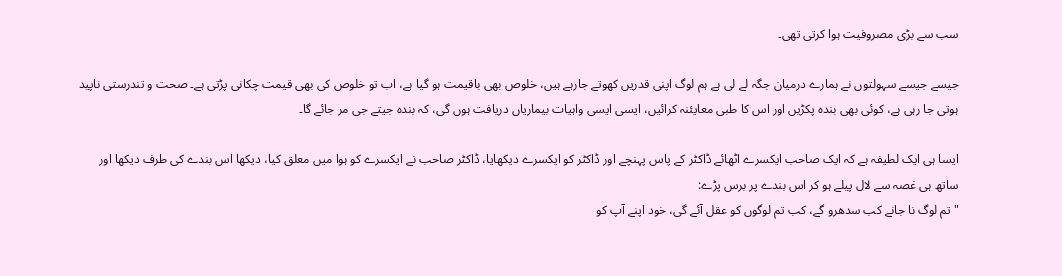سب سے بڑی مصروفیت ہوا کرتی تھی۔

جیسے جیسے سہولتوں نے ہمارے درمیان جگہ لے لی ہے ہم لوگ اپنی قدریں کھوتے جارہے ہیں، خلوص بھی باقیمت ہو گیا ہے، اب تو خلوص کی بھی قیمت چکانی پڑتی ہے۔ صحت و تندرستی ناپید ہوتی جا رہی ہے، کوئی بھی بندہ پکڑیں اور اس کا طبی معایئنہ کرائیں، ایسی ایسی واہیات بیماریاں دریافت ہوں گی، کہ بندہ جیتے جی مر جائے گا۔

ایسا ہی ایک لطیفہ ہے کہ ایک صاحب ایکسرے اٹھائے ڈاکٹر کے پاس پہنچے اور ڈاکٹر کو ایکسرے دیکھایا، ڈاکٹر صاحب نے ایکسرے کو ہوا میں معلق کیا، دیکھا اس بندے کی طرف دیکھا اور ساتھ ہی غصہ سے لال پیلے ہو کر اس بندے پر برس پڑے:
"تم لوگ نا جانے کب سدھرو گے، کب تم لوگوں کو عقل آئے گی، خود اپنے آپ کو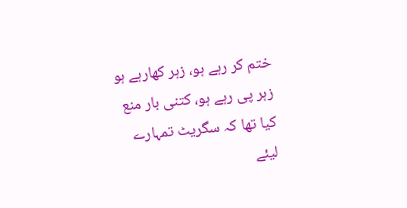ختم کر رہے ہو، زہر کھارہے ہو زہر پی رہے ہو، کتنی بار منع کیا تھا کہ سگریٹ تمہارے لیئے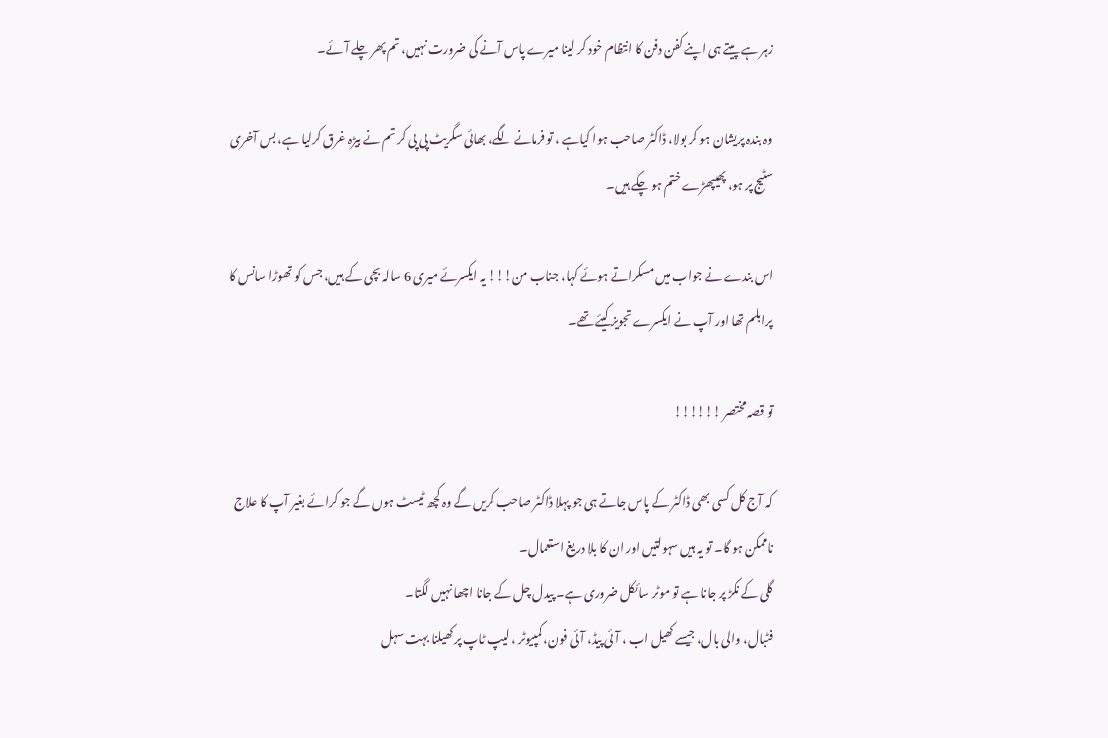زہر ہے پیتے ہی اپنے کفن دفن کا انتظام خود کر لینا میرے پاس آنے کی ضرورت نہیں، تم پھر چلے آئے۔

وہ بندہ پریشان ہو کر بولا، ڈاکٹر صاحب ہوا کیاہے ، تو فرمانے لگے، بھائی سگریٹ پی پی کر تم نے بیڑہ غرق کرلیا ہے، بس آخری سٹیج پر ہو، پھیپھڑے ختم ہو چکے ہیں۔

اس بندے نے جواب میں مسکراتے ہوئے کہا، جناب من!!! یہ ایکسرئے میری 6 سالہ بچی کے ہیں، جس کو تھوڑا سانس کا پرابلم تھا اور آپ نے ایکسرے تجویز کیئے تھے۔

تو قصہ مختصر !!!!!!

کہ آج کل کسی بھی ڈاکٹر کے پاس جاتے ہی جو پہلا ڈاکٹر صاحب کریں گے وہ کچھ ٹیسٹ ہوں گے جو کرائے بغیر آپ کا علاج ناممکن ہو گا۔ تو یہ ہیں سہولتیں اور ان کا بلا دریغ استعمال۔
گلی کے نکڑ پر جانا ہے تو موٹر سائکل ضروری ہے۔ پیدل چل کے جانا اچھا نہیں لگتا۔
فٹبال، والی بال، جیسے کھیل اب ، آئی پیڈ، آئی فون، کمپیوٹر ، لیپ ٹاپ پر کھیلنا بہت سہل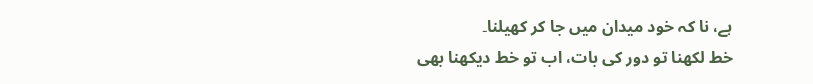ہے، نا کہ خود میدان میں جا کر کھیلنا۔
خط لکھنا تو دور کی بات، اب تو خط دیکھنا بھی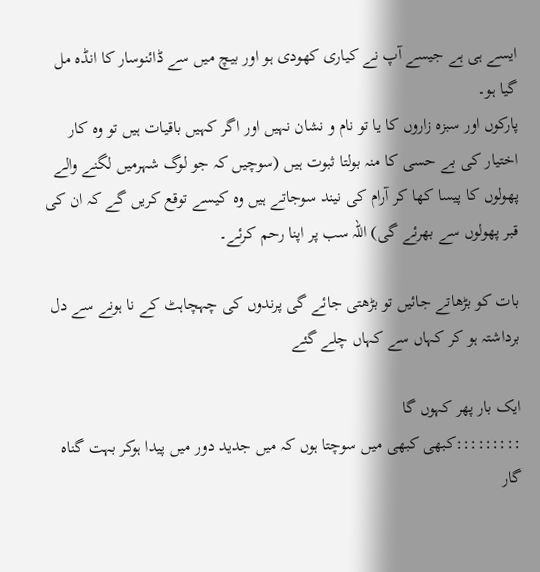ایسے ہی ہے جیسے آپ نے کیاری کھودی ہو اور بیچ میں سے ڈائنوسار کا انڈہ مل گیا ہو۔
پارکوں اور سبزہ زاروں کا یا تو نام و نشان نہیں اور اگر کہیں باقیات ہیں تو وہ کار اختیار کی بے حسی کا منہ بولتا ثبوت ہیں (سوچیں کہ جو لوگ شہرمیں لگنے والے پھولوں کا پیسا کھا کر آرام کی نیند سوجاتے ہیں وہ کیسے توقع کریں گے کہ ان کی قبر پھولوں سے بھرئے گی) اللہ سب پر اپنا رحم کرئے۔

بات کو بڑھاتے جائیں تو بڑھتی جائے گی پرندوں کی چہچاہٹ کے نا ہونے سے دل برداشتہ ہو کر کہاں سے کہاں چلے گئے

ایک بار پھر کہوں گا
:::::::::کبھی کبھی میں سوچتا ہوں کہ میں جدید دور میں پیدا ہوکر بہت گناہ گار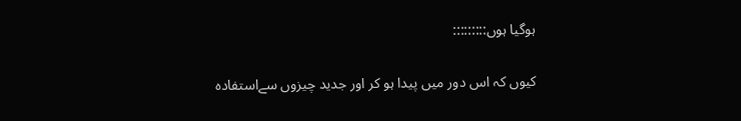ہوگیا ہوں:::::::::

کیوں کہ اس دور میں پیدا ہو کر اور جدید چیزوں سےاستفادہ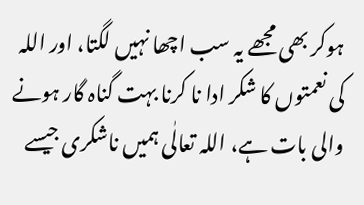ہوکر بھی مجھے یہ سب اچھا نہیں لگتا، اور اللہ کی نعمتوں کا شکر ادا نا کرنا بہت گناہ گار ہونے والی بات ہے، اللہ تعالٰی ہمیں ناشکری جیسے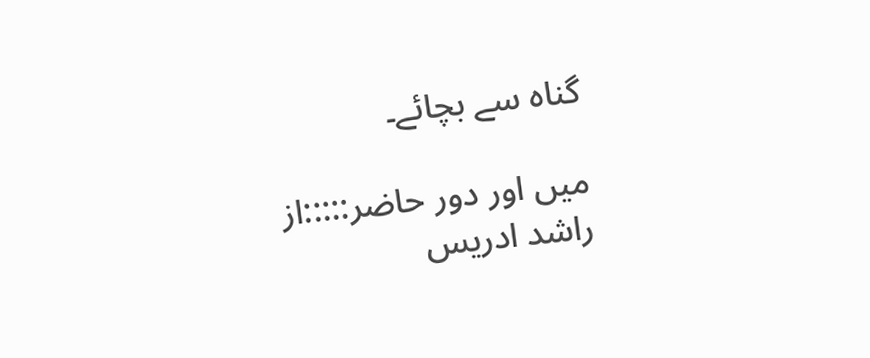گناہ سے بچائے۔

میں اور دور حاضر:::::از راشد ادریس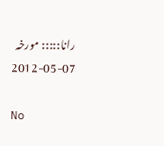رانا::::: مورخہ 07-05-2012

No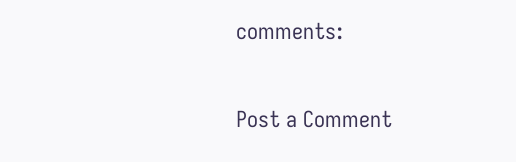comments:

Post a Comment